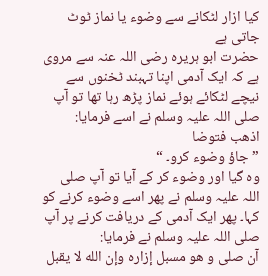کیا ازار لٹکانے سے وضوء یا نماز ٹوٹ جاتی ہے
حضرت ابو ہریرہ رضی اللہ عنہ سے مروی ہے کہ ایک آدمی اپنا تہبند ٹخنوں سے نیچے لٹکائے ہوئے نماز پڑھ رہا تھا تو آپ صلی اللہ علیہ وسلم نے اسے فرمایا:
اذهب فتوضا
” جاؤ وضوء کرو۔ “
وہ گیا اور وضوء کر کے آیا تو آپ صلی اللہ علیہ وسلم نے پھر اسے وضوء کرنے کو کہا۔ پھر ایک آدمی کے دریافت کرنے پر آپ صلی اللہ علیہ وسلم نے فرمایا:
آن صلى و هو مسبل إزاره وإن الله لا يقبل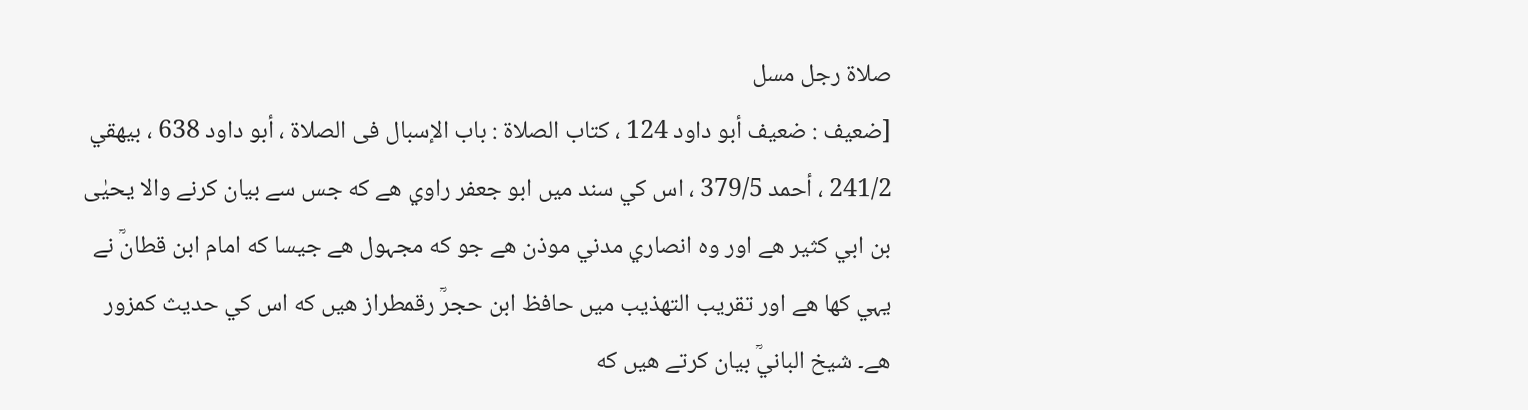صلاة رجل مسل
[ضعيف : ضعيف أبو داود 124 ، كتاب الصلاة : باب الإسبال فى الصلاة ، أبو داود 638 ، بيهقي 241/2 ، أحمد 379/5 ، اس كي سند ميں ابو جعفر راوي هے كه جس سے بيان كرنے والا یحیٰی بن ابي كثير هے اور وه انصاري مدني موذن هے جو كه مجہول هے جيسا كه امام ابن قطانؒ نے يہي كها هے اور تقريب التهذيب ميں حافظ ابن حجرؒ رقمطراز هيں كه اس كي حديث كمزور هے۔ شيخ البانيؒ بيان كرتے هيں كه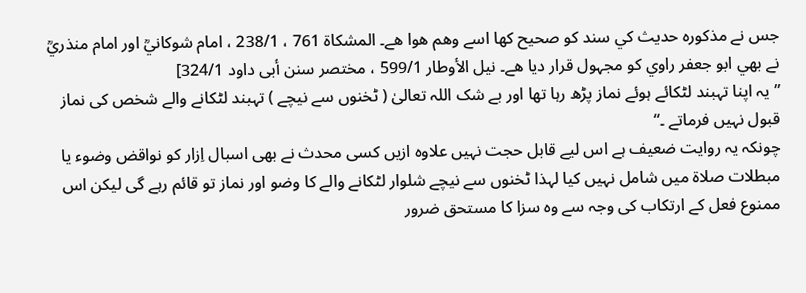جس نے مذكوره حديث كي سند كو صحيح كها اسے وهم هوا هے۔ المشكاة 761 ، 238/1 ، امام شوكانيؒ اور امام منذريؒ نے بهي ابو جعفر راوي كو مجہول قرار ديا هے۔ نيل الأوطار 599/1 ، مختصر سنن أبى داود 324/1]
” یہ اپنا تہبند لٹکائے ہوئے نماز پڑھ رہا تھا اور بے شک اللہ تعالیٰ ( ٹخنوں سے نیچے ) تہبند لٹکانے والے شخص کی نماز قبول نہیں فرماتے ۔“
چونکہ یہ روایت ضعیف ہے اس لیے قابل حجت نہیں علاوہ ازیں کسی محدث نے بھی اسبال اِزار کو نواقض وضوء یا مبطلات صلاۃ میں شامل نہیں کیا لہذا ٹخنوں سے نیچے شلوار لٹکانے والے کا وضو اور نماز تو قائم رہے گی لیکن اس ممنوع فعل کے ارتکاب کی وجہ سے وہ سزا کا مستحق ضرور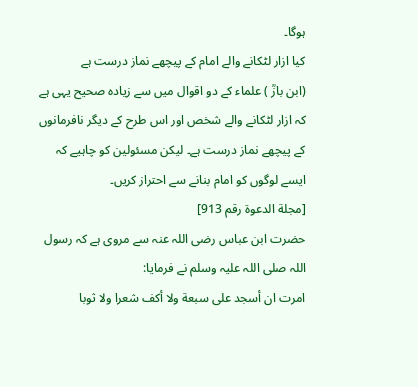ہوگا۔
کیا ازار لٹکانے والے امام کے پیچھے نماز درست ہے
(ابن بازؒ ) علماء کے دو اقوال میں سے زیادہ صحیح یہی ہے کہ ازار لٹکانے والے شخص اور اس طرح کے دیگر نافرمانوں کے پیچھے نماز درست ہے۔ لیکن مسئولین کو چاہیے کہ ایسے لوگوں کو امام بنانے سے احتراز کریں۔
[مجلة الدعوة رقم 913]
حضرت ابن عباس رضی اللہ عنہ سے مروی ہے کہ رسول اللہ صلی اللہ علیہ وسلم نے فرمایا:
امرت ان أسجد على سبعة ولا أكف شعرا ولا ثوبا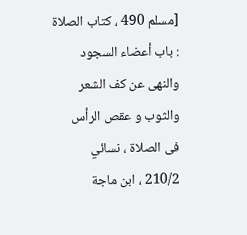[مسلم 490 ، كتاب الصلاة : باب أعضاء السجود والنهى عن كف الشعر والثوب و عقص الرأس فى الصلاة ، نسائي 210/2 ، ابن ماجة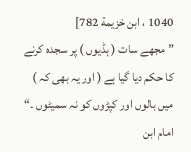1040 ، ابن خزيمة 782]
” مجھے سات ( ہڈیوں ) پر سجدہ کرنے کا حکم دیا گیا ہے ( اور یہ بھی کہ ) میں بالوں اور کپڑوں کو نہ سمیٹوں ۔“
امام ابن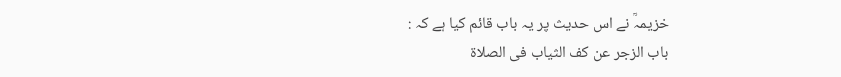خزیمہؒ نے اس حدیث پر یہ باب قائم کیا ہے کہ :
باب الزجر عن كف الثياب فى الصلاة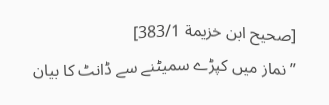[صحيح ابن خزيمة 383/1]
” نماز میں کپڑے سمیٹنے سے ڈانٹ کا بیان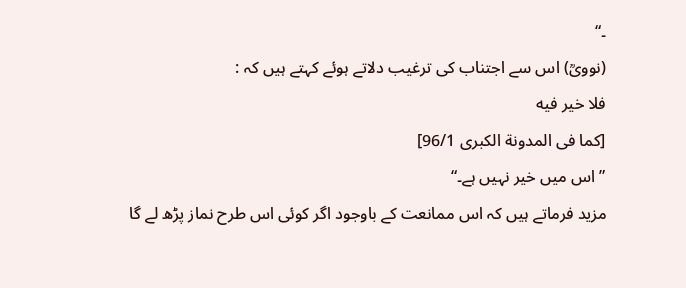۔“
(نوویؒ) اس سے اجتناب کی ترغیب دلاتے ہوئے کہتے ہیں کہ :
فلا خير فيه
[كما فى المدونة الكبرى 96/1]
” اس میں خیر نہیں ہے۔“
مزید فرماتے ہیں کہ اس ممانعت کے باوجود اگر کوئی اس طرح نماز پڑھ لے گا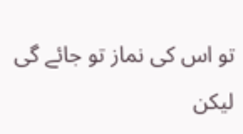تو اس کی نماز تو جائے گی لیکن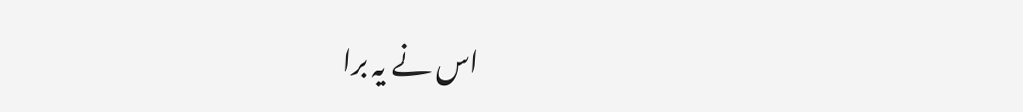اس نے یہ برا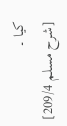کیا ۔
[شرح مسلم 209/4]